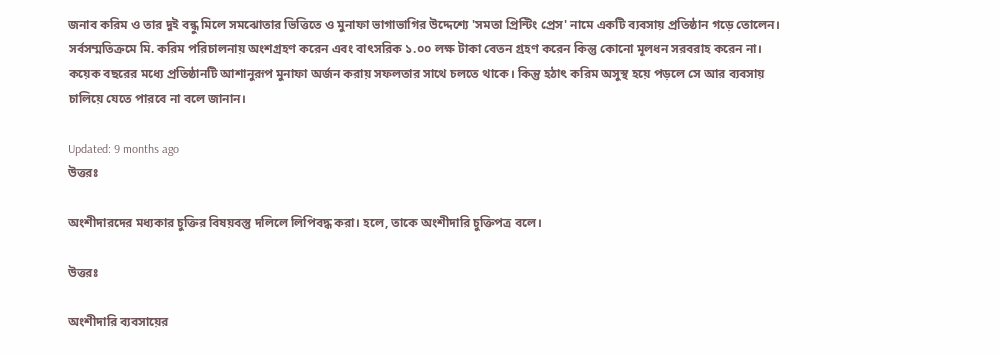জনাব করিম ও তার দুই বন্ধু মিলে সমঝোতার ভিত্তিতে ও মুনাফা ভাগাভাগির উদ্দেশ্যে 'সমতা প্রিন্টিং প্রেস' নামে একটি ব্যবসায় প্রতিষ্ঠান গড়ে তোলেন। সর্বসম্মতিক্রমে মি. করিম পরিচালনায় অংশগ্রহণ করেন এবং বাৎসরিক ১.০০ লক্ষ টাকা বেতন গ্রহণ করেন কিন্তু কোনো মূলধন সরবরাহ করেন না। কয়েক বছরের মধ্যে প্রতিষ্ঠানটি আশানুরূপ মুনাফা অর্জন করায় সফলতার সাথে চলতে থাকে। কিন্তু হঠাৎ করিম অসুস্থ হয়ে পড়লে সে আর ব্যবসায় চালিয়ে যেতে পারবে না বলে জানান।

Updated: 9 months ago
উত্তরঃ

অংশীদারদের মধ্যকার চুক্তির বিষয়বস্তু দলিলে লিপিবদ্ধ করা। হলে, তাকে অংশীদারি চুক্তিপত্র বলে।

উত্তরঃ

অংশীদারি ব্যবসায়ের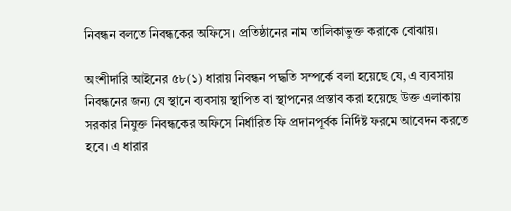নিবন্ধন বলতে নিবন্ধকের অফিসে। প্রতিষ্ঠানের নাম তালিকাভুক্ত করাকে বোঝায়।

অংশীদারি আইনের ৫৮(১) ধারায় নিবন্ধন পদ্ধতি সম্পর্কে বলা হয়েছে যে, এ ব্যবসায় নিবন্ধনের জন্য যে স্থানে ব্যবসায় স্থাপিত বা স্থাপনের প্রস্তাব করা হয়েছে উক্ত এলাকায় সরকার নিযুক্ত নিবন্ধকের অফিসে নির্ধারিত ফি প্রদানপূর্বক নির্দিষ্ট ফরমে আবেদন করতে হবে। এ ধারার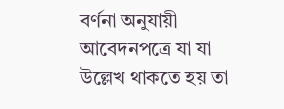বর্ণনা অনুযায়ী আবেদনপত্রে যা যা উল্লেখ থাকতে হয় তা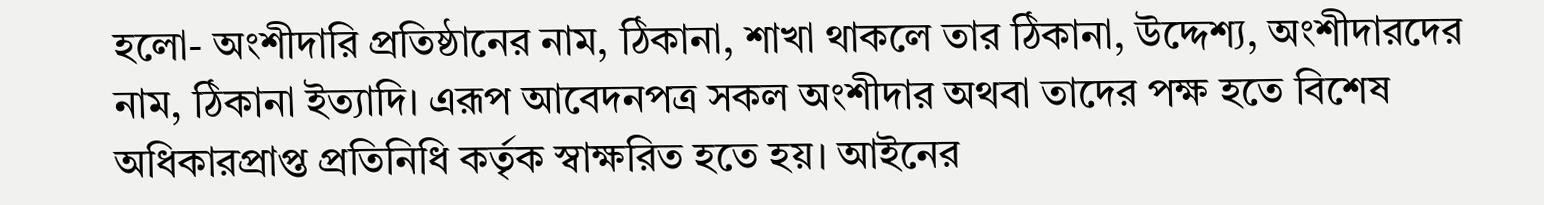হলো- অংশীদারি প্রতিষ্ঠানের নাম, ঠিকানা, শাখা থাকলে তার ঠিকানা, উদ্দেশ্য, অংশীদারদের নাম, ঠিকানা ইত্যাদি। এরূপ আবেদনপত্র সকল অংশীদার অথবা তাদের পক্ষ হতে বিশেষ অধিকারপ্রাপ্ত প্রতিনিধি কর্তৃক স্বাক্ষরিত হতে হয়। আইনের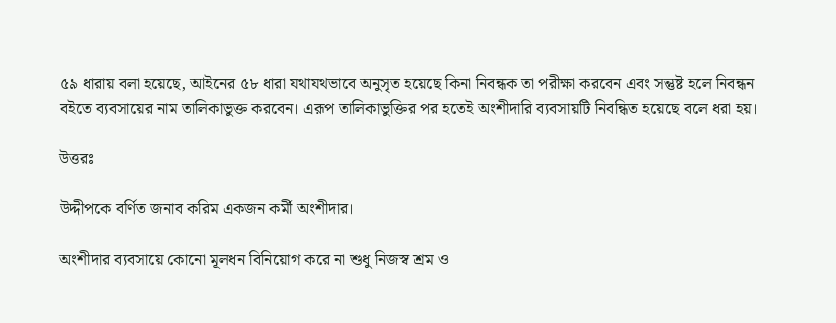৫৯ ধারায় বলা হয়েছে, আইনের ৫৮ ধারা যথাযথভাবে অনুসৃত হয়েছে কিনা নিবন্ধক তা পরীক্ষা করবেন এবং সন্তুষ্ট হলে নিবন্ধন বইতে ব্যবসায়ের নাম তালিকাভুক্ত করবেন। এরূপ তালিকাভুক্তির পর হতেই অংশীদারি ব্যবসায়টি নিবন্ধিত হয়েছে বলে ধরা হয়।

উত্তরঃ

উদ্দীপকে বর্ণিত জনাব করিম একজন কর্মী অংশীদার।

অংশীদার ব্যবসায়ে কোনো মূলধন বিনিয়োগ করে না শুধু নিজস্ব শ্রম ও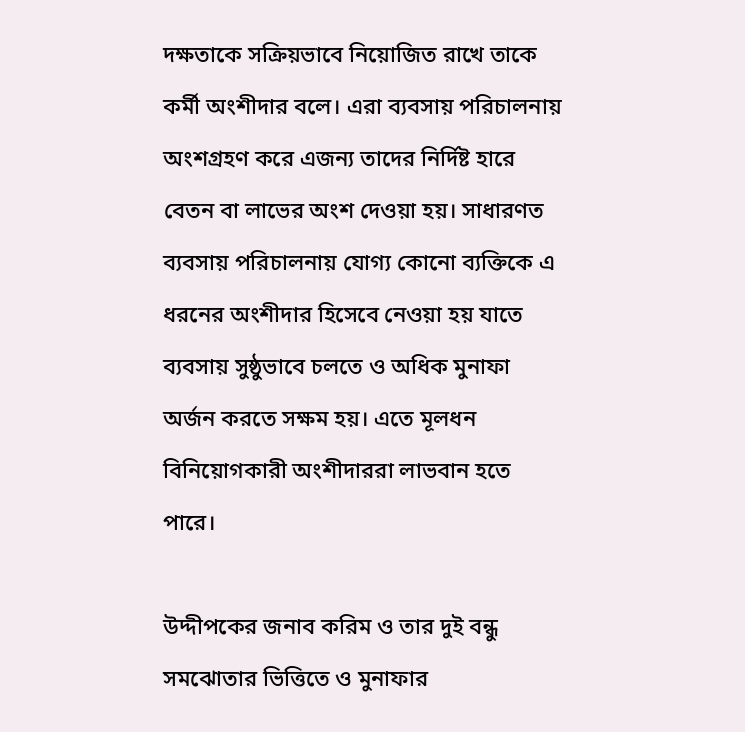দক্ষতাকে সক্রিয়ভাবে নিয়োজিত রাখে তাকে কর্মী অংশীদার বলে। এরা ব্যবসায় পরিচালনায় অংশগ্রহণ করে এজন্য তাদের নির্দিষ্ট হারে বেতন বা লাভের অংশ দেওয়া হয়। সাধারণত ব্যবসায় পরিচালনায় যোগ্য কোনো ব্যক্তিকে এ ধরনের অংশীদার হিসেবে নেওয়া হয় যাতে ব্যবসায় সুষ্ঠুভাবে চলতে ও অধিক মুনাফা অর্জন করতে সক্ষম হয়। এতে মূলধন বিনিয়োগকারী অংশীদাররা লাভবান হতে পারে।

উদ্দীপকের জনাব করিম ও তার দুই বন্ধু সমঝোতার ভিত্তিতে ও মুনাফার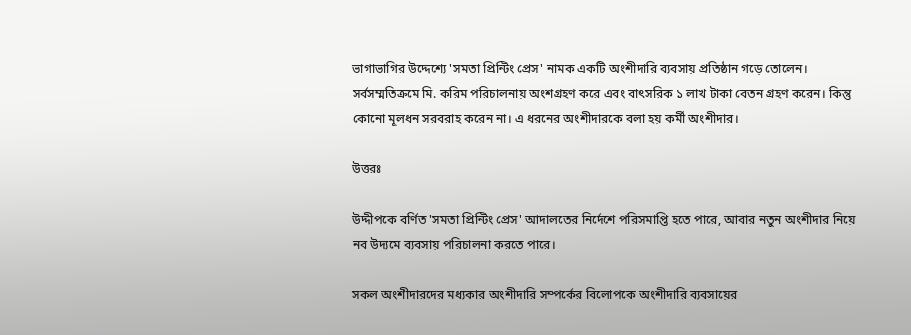ভাগাভাগির উদ্দেশ্যে 'সমতা প্রিন্টিং প্রেস' নামক একটি অংশীদারি ব্যবসায় প্রতিষ্ঠান গড়ে তোলেন। সর্বসম্মতিক্রমে মি. করিম পরিচালনায় অংশগ্রহণ করে এবং বাৎসরিক ১ লাখ টাকা বেতন গ্রহণ করেন। কিন্তু কোনো মূলধন সরবরাহ করেন না। এ ধরনের অংশীদারকে বলা হয় কর্মী অংশীদার।

উত্তরঃ

উদ্দীপকে বর্ণিত 'সমতা প্রিন্টিং প্রেস' আদালতের নির্দেশে পরিসমাপ্তি হতে পারে, আবার নতুন অংশীদার নিয়ে নব উদ্যমে ব্যবসায় পরিচালনা করতে পারে।

সকল অংশীদারদের মধ্যকার অংশীদারি সম্পর্কের বিলোপকে অংশীদারি ব্যবসায়ের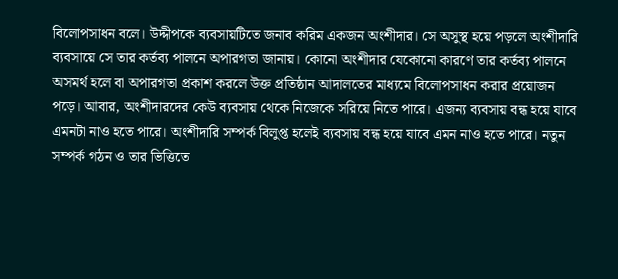বিলোপসাধন বলে। উদ্দীপকে ব্যবসায়টিতে জনাব করিম একজন অংশীদার। সে অসুস্থ হয়ে পড়লে অংশীদারি ব্যবসায়ে সে তার কর্তব্য পালনে অপারগতা জানায়। কোনো অংশীদার যেকোনো কারণে তার কর্তব্য পালনে অসমর্থ হলে বা অপারগতা প্রকাশ করলে উক্ত প্রতিষ্ঠান আদালতের মাধ্যমে বিলোপসাধন করার প্রয়োজন পড়ে। আবার, অংশীদারদের কেউ ব্যবসায় থেকে নিজেকে সরিয়ে নিতে পারে। এজন্য ব্যবসায় বন্ধ হয়ে যাবে এমনটা নাও হতে পারে। অংশীদারি সম্পর্ক বিলুপ্ত হলেই ব্যবসায় বন্ধ হয়ে যাবে এমন নাও হতে পারে। নতুন সম্পর্ক গঠন ও তার ভিত্তিতে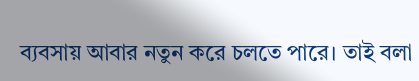ব্যবসায় আবার নতুন করে চলতে পারে। তাই বলা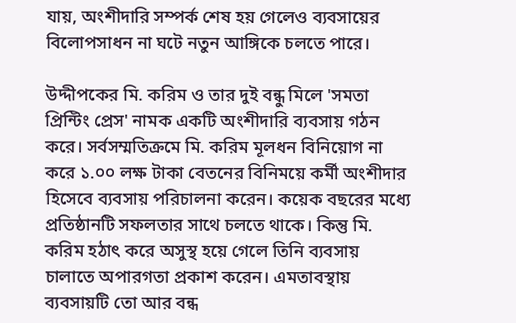যায়, অংশীদারি সম্পর্ক শেষ হয় গেলেও ব্যবসায়ের বিলোপসাধন না ঘটে নতুন আঙ্গিকে চলতে পারে।

উদ্দীপকের মি. করিম ও তার দুই বন্ধু মিলে 'সমতা প্রিন্টিং প্রেস' নামক একটি অংশীদারি ব্যবসায় গঠন করে। সর্বসম্মতিক্রমে মি. করিম মূলধন বিনিয়োগ না করে ১.০০ লক্ষ টাকা বেতনের বিনিময়ে কর্মী অংশীদার হিসেবে ব্যবসায় পরিচালনা করেন। কয়েক বছরের মধ্যে প্রতিষ্ঠানটি সফলতার সাথে চলতে থাকে। কিন্তু মি. করিম হঠাৎ করে অসুস্থ হয়ে গেলে তিনি ব্যবসায় চালাতে অপারগতা প্রকাশ করেন। এমতাবস্থায় ব্যবসায়টি তো আর বন্ধ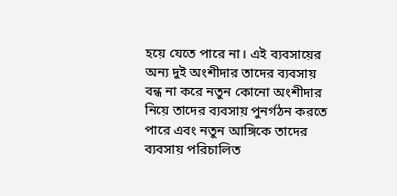হয়ে যেতে পারে না। এই ব্যবসায়ের অন্য দুই অংশীদার তাদের ব্যবসায় বন্ধ না করে নতুন কোনো অংশীদার নিয়ে তাদের ব্যবসায় পুনর্গঠন করতে পারে এবং নতুন আঙ্গিকে তাদের ব্যবসায় পরিচালিত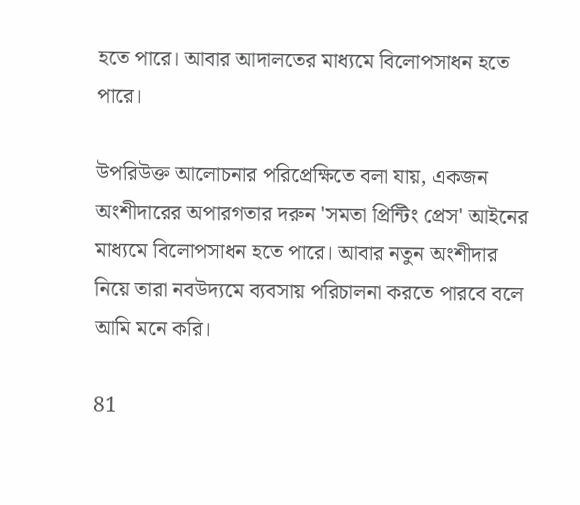হতে পারে। আবার আদালতের মাধ্যমে বিলোপসাধন হতে পারে।

উপরিউক্ত আলোচনার পরিপ্রেক্ষিতে বলা যায়, একজন অংশীদারের অপারগতার দরুন 'সমতা প্রিন্টিং প্রেস' আইনের মাধ্যমে বিলোপসাধন হতে পারে। আবার নতুন অংশীদার নিয়ে তারা নবউদ্যমে ব্যবসায় পরিচালনা করতে পারবে বলে আমি মনে করি।

81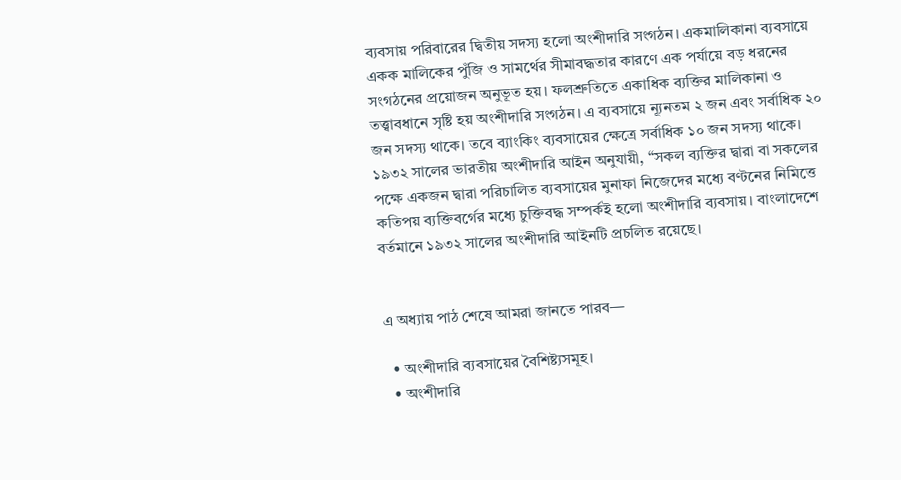ব্যবসায় পরিবারের দ্বিতীয় সদস্য হলো অংশীদারি সংগঠন। একমালিকানা ব্যবসায়ে একক মালিকের পুঁজি ও সামর্থের সীমাবদ্ধতার কারণে এক পর্যায়ে বড় ধরনের সংগঠনের প্রয়োজন অনুভূত হয়। ফলশ্রুতিতে একাধিক ব্যক্তির মালিকানা ও তত্ত্বাবধানে সৃষ্টি হয় অংশীদারি সংগঠন। এ ব্যবসায়ে ন্যূনতম ২ জন এবং সর্বাধিক ২০ জন সদস্য থাকে। তবে ব্যাংকিং ব্যবসায়ের ক্ষেত্রে সর্বাধিক ১০ জন সদস্য থাকে। ১৯৩২ সালের ভারতীয় অংশীদারি আইন অনুযায়ী, “সকল ব্যক্তির দ্বারা বা সকলের পক্ষে একজন দ্বারা পরিচালিত ব্যবসায়ের মুনাফা নিজেদের মধ্যে বণ্টনের নিমিত্তে কতিপয় ব্যক্তিবর্গের মধ্যে চুক্তিবদ্ধ সম্পর্কই হলো অংশীদারি ব্যবসায়। বাংলাদেশে বর্তমানে ১৯৩২ সালের অংশীদারি আইনটি প্রচলিত রয়েছে।


এ অধ্যায় পাঠ শেষে আমরা জানতে পারব—

  • অংশীদারি ব্যবসায়ের বৈশিষ্ট্যসমূহ।
  • অংশীদারি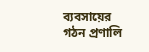ব্যবসায়ের গঠন প্রণালি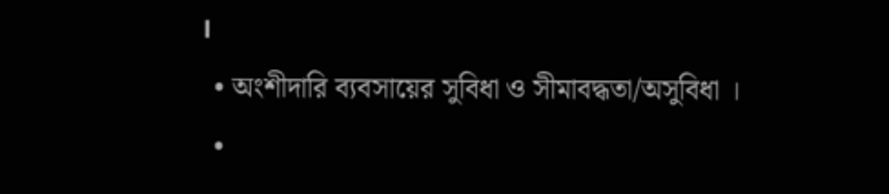।
  • অংশীদারি ব্যবসায়ের সুবিধা ও সীমাবদ্ধতা/অসুবিধা ।
  •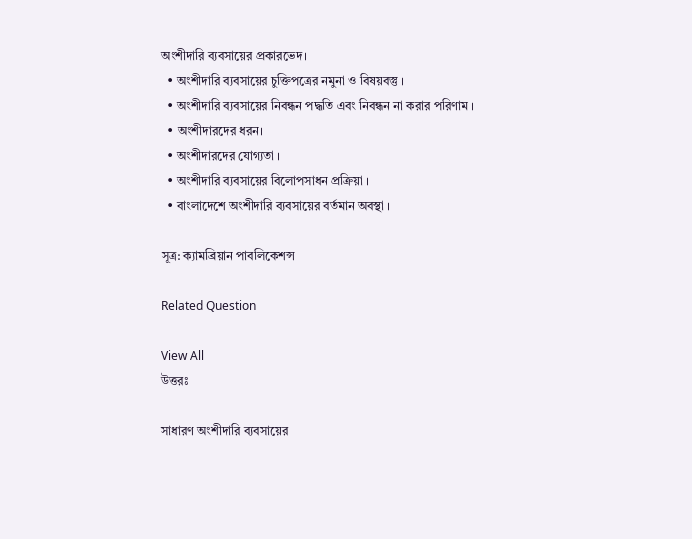অংশীদারি ব্যবসায়ের প্রকারভেদ।
  • অংশীদারি ব্যবসায়ের চুক্তিপত্রের নমুনা ও বিষয়বস্তু ।
  • অংশীদারি ব্যবসায়ের নিবন্ধন পদ্ধতি এবং নিবন্ধন না করার পরিণাম ।
  • অংশীদারদের ধরন।
  • অংশীদারদের যোগ্যতা ।
  • অংশীদারি ব্যবসায়ের বিলোপসাধন প্রক্রিয়া ।
  • বাংলাদেশে অংশীদারি ব্যবসায়ের বর্তমান অবস্থা ।

সূত্র: ক্যামব্রিয়ান পাবলিকেশন্স

Related Question

View All
উত্তরঃ

সাধারণ অংশীদারি ব্যবসায়ের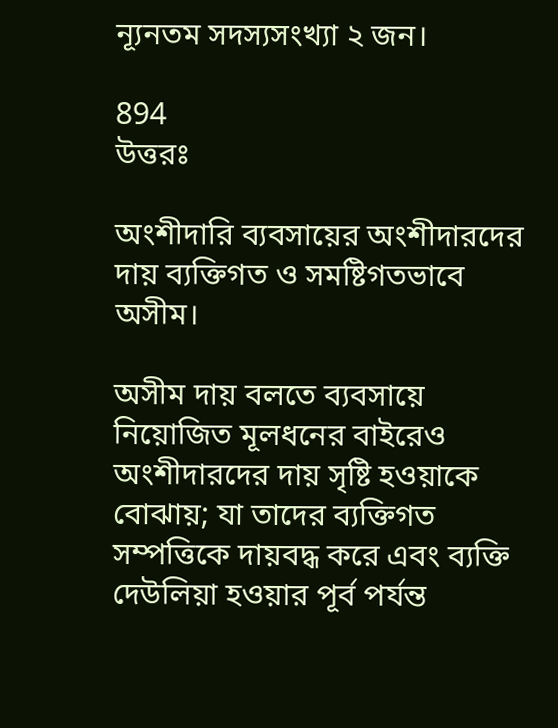ন্যূনতম সদস্যসংখ্যা ২ জন।

894
উত্তরঃ

অংশীদারি ব্যবসায়ের অংশীদারদের দায় ব্যক্তিগত ও সমষ্টিগতভাবে অসীম।

অসীম দায় বলতে ব্যবসায়ে নিয়োজিত মূলধনের বাইরেও অংশীদারদের দায় সৃষ্টি হওয়াকে বোঝায়; যা তাদের ব্যক্তিগত সম্পত্তিকে দায়বদ্ধ করে এবং ব্যক্তি দেউলিয়া হওয়ার পূর্ব পর্যন্ত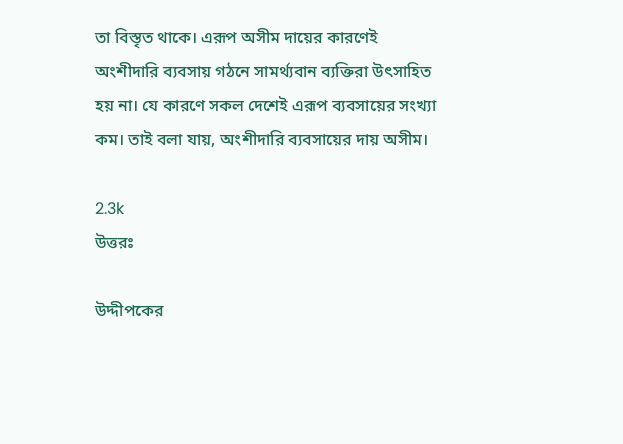তা বিস্তৃত থাকে। এরূপ অসীম দায়ের কারণেই অংশীদারি ব্যবসায় গঠনে সামর্থ্যবান ব্যক্তিরা উৎসাহিত হয় না। যে কারণে সকল দেশেই এরূপ ব্যবসায়ের সংখ্যা কম। তাই বলা যায়, অংশীদারি ব্যবসায়ের দায় অসীম।

2.3k
উত্তরঃ

উদ্দীপকের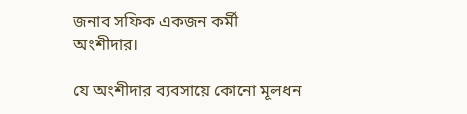জনাব সফিক একজন কর্মী অংশীদার।

যে অংশীদার ব্যবসায়ে কোনো মূলধন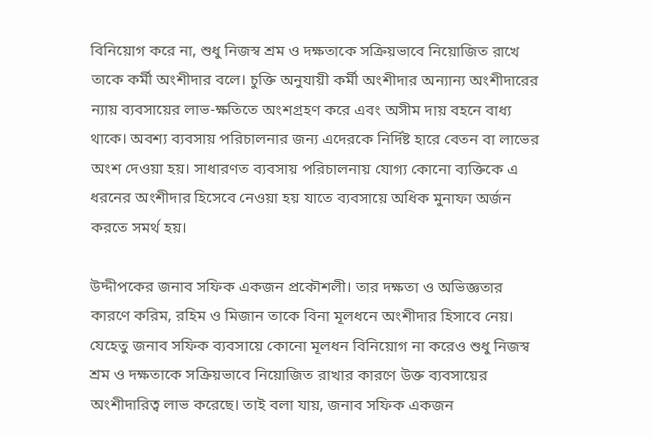বিনিয়োগ করে না, শুধু নিজস্ব শ্রম ও দক্ষতাকে সক্রিয়ভাবে নিয়োজিত রাখে তাকে কর্মী অংশীদার বলে। চুক্তি অনুযায়ী কর্মী অংশীদার অন্যান্য অংশীদারের ন্যায় ব্যবসায়ের লাভ-ক্ষতিতে অংশগ্রহণ করে এবং অসীম দায় বহনে বাধ্য থাকে। অবশ্য ব্যবসায় পরিচালনার জন্য এদেরকে নির্দিষ্ট হারে বেতন বা লাভের অংশ দেওয়া হয়। সাধারণত ব্যবসায় পরিচালনায় যোগ্য কোনো ব্যক্তিকে এ ধরনের অংশীদার হিসেবে নেওয়া হয় যাতে ব্যবসায়ে অধিক মুনাফা অর্জন করতে সমর্থ হয়।

উদ্দীপকের জনাব সফিক একজন প্রকৌশলী। তার দক্ষতা ও অভিজ্ঞতার কারণে করিম, রহিম ও মিজান তাকে বিনা মূলধনে অংশীদার হিসাবে নেয়। যেহেতু জনাব সফিক ব্যবসায়ে কোনো মূলধন বিনিয়োগ না করেও শুধু নিজস্ব শ্রম ও দক্ষতাকে সক্রিয়ভাবে নিয়োজিত রাখার কারণে উক্ত ব্যবসায়ের অংশীদারিত্ব লাভ করেছে। তাই বলা যায়, জনাব সফিক একজন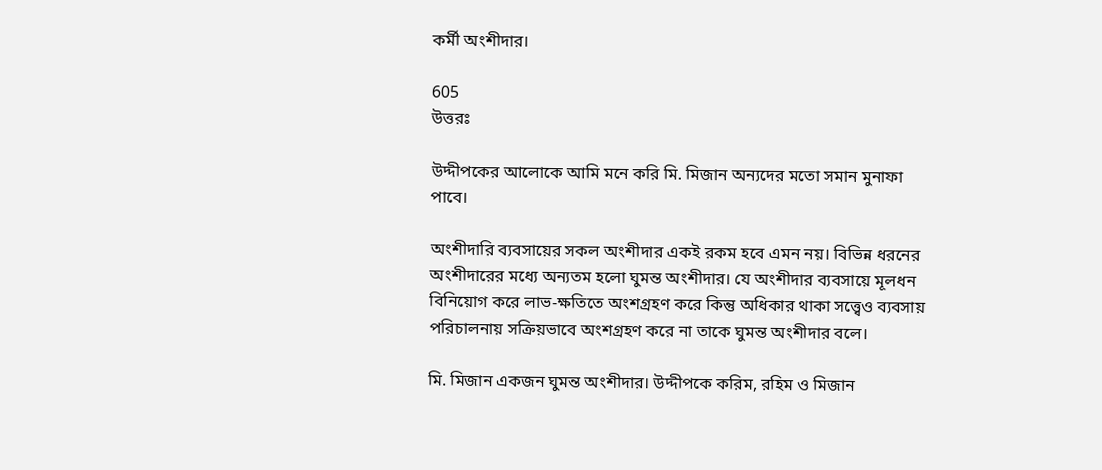কর্মী অংশীদার।

605
উত্তরঃ

উদ্দীপকের আলোকে আমি মনে করি মি. মিজান অন্যদের মতো সমান মুনাফা পাবে।

অংশীদারি ব্যবসায়ের সকল অংশীদার একই রকম হবে এমন নয়। বিভিন্ন ধরনের অংশীদারের মধ্যে অন্যতম হলো ঘুমন্ত অংশীদার। যে অংশীদার ব্যবসায়ে মূলধন বিনিয়োগ করে লাভ-ক্ষতিতে অংশগ্রহণ করে কিন্তু অধিকার থাকা সত্ত্বেও ব্যবসায় পরিচালনায় সক্রিয়ভাবে অংশগ্রহণ করে না তাকে ঘুমন্ত অংশীদার বলে।

মি. মিজান একজন ঘুমন্ত অংশীদার। উদ্দীপকে করিম, রহিম ও মিজান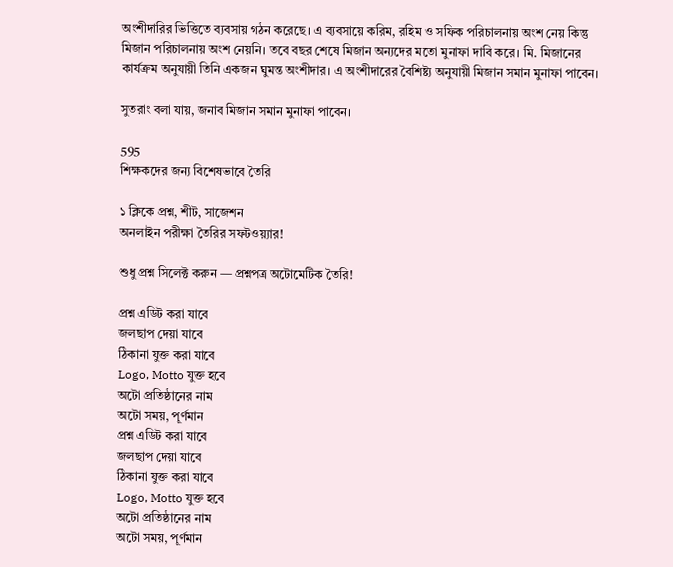অংশীদারির ভিত্তিতে ব্যবসায় গঠন করেছে। এ ব্যবসায়ে করিম, রহিম ও সফিক পরিচালনায় অংশ নেয় কিন্তু মিজান পরিচালনায় অংশ নেয়নি। তবে বছর শেষে মিজান অন্যদের মতো মুনাফা দাবি করে। মি. মিজানের কার্যক্রম অনুযায়ী তিনি একজন ঘুমন্ত অংশীদার। এ অংশীদারের বৈশিষ্ট্য অনুযায়ী মিজান সমান মুনাফা পাবেন।

সুতরাং বলা যায়, জনাব মিজান সমান মুনাফা পাবেন।

595
শিক্ষকদের জন্য বিশেষভাবে তৈরি

১ ক্লিকে প্রশ্ন, শীট, সাজেশন
অনলাইন পরীক্ষা তৈরির সফটওয়্যার!

শুধু প্রশ্ন সিলেক্ট করুন — প্রশ্নপত্র অটোমেটিক তৈরি!

প্রশ্ন এডিট করা যাবে
জলছাপ দেয়া যাবে
ঠিকানা যুক্ত করা যাবে
Logo, Motto যুক্ত হবে
অটো প্রতিষ্ঠানের নাম
অটো সময়, পূর্ণমান
প্রশ্ন এডিট করা যাবে
জলছাপ দেয়া যাবে
ঠিকানা যুক্ত করা যাবে
Logo, Motto যুক্ত হবে
অটো প্রতিষ্ঠানের নাম
অটো সময়, পূর্ণমান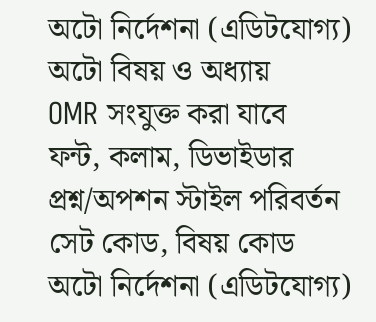অটো নির্দেশনা (এডিটযোগ্য)
অটো বিষয় ও অধ্যায়
OMR সংযুক্ত করা যাবে
ফন্ট, কলাম, ডিভাইডার
প্রশ্ন/অপশন স্টাইল পরিবর্তন
সেট কোড, বিষয় কোড
অটো নির্দেশনা (এডিটযোগ্য)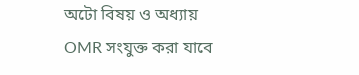অটো বিষয় ও অধ্যায়
OMR সংযুক্ত করা যাবে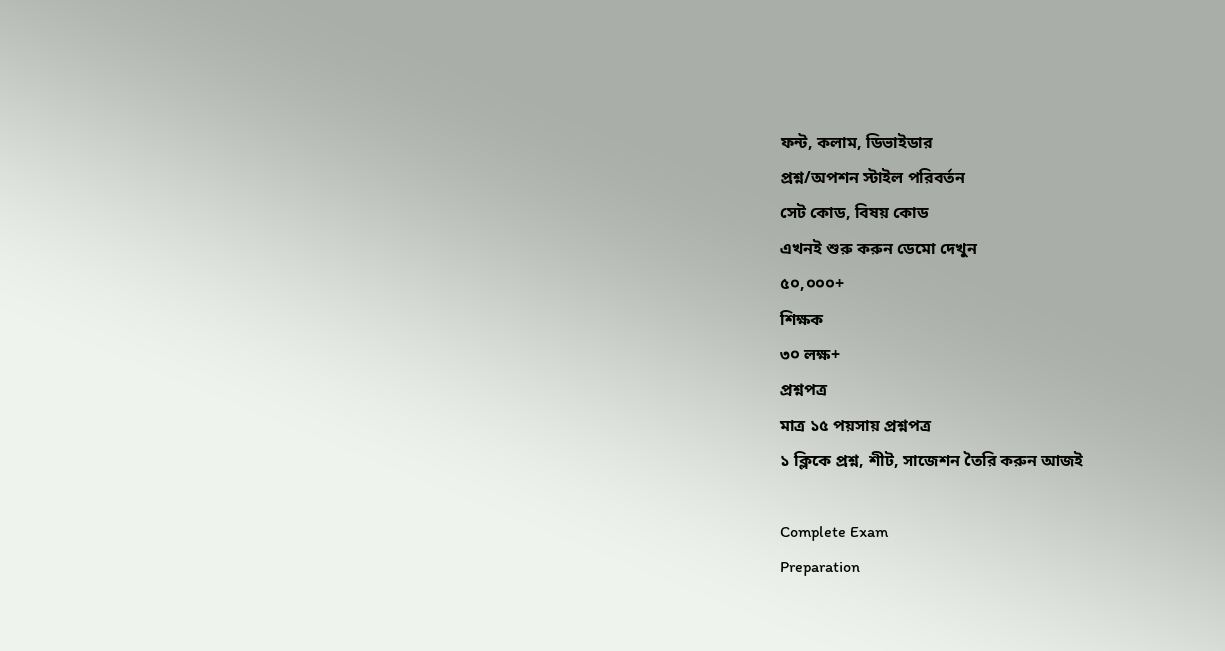ফন্ট, কলাম, ডিভাইডার
প্রশ্ন/অপশন স্টাইল পরিবর্তন
সেট কোড, বিষয় কোড
এখনই শুরু করুন ডেমো দেখুন
৫০,০০০+
শিক্ষক
৩০ লক্ষ+
প্রশ্নপত্র
মাত্র ১৫ পয়সায় প্রশ্নপত্র
১ ক্লিকে প্রশ্ন, শীট, সাজেশন তৈরি করুন আজই

Complete Exam
Preparation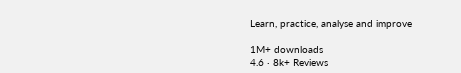Learn, practice, analyse and improve

1M+ downloads
4.6 · 8k+ Reviews